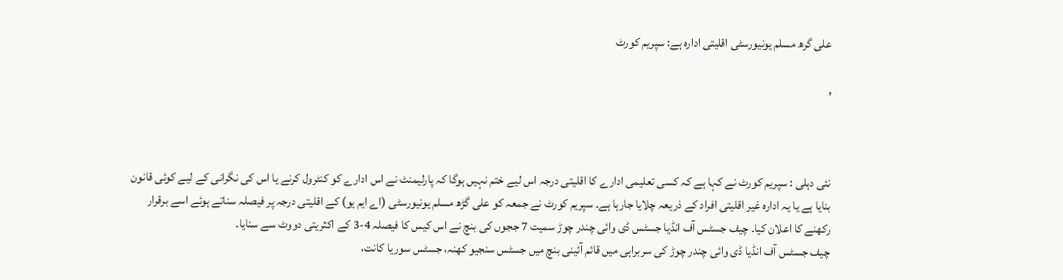علی گرھ مسلم یونیورسٹی اقلیتی ادارہ ہے: سپریم کورٹ

,



نئی دہلی : سپریم کورٹ نے کہا ہے کہ کسی تعلیمی ادارے کا اقلیتی درجہ اس لیے ختم نہیں ہوگا کہ پارلیمنٹ نے اس ادارے کو کنٹرول کرنے یا اس کی نگرانی کے لیے کوئی قانون بنایا ہے یا یہ ادارہ غیر اقلیتی افراد کے ذریعہ چلایا جارہا ہے۔ سپریم کورٹ نے جمعہ کو علی گڑھ مسلم یونیورسٹی (اے ایم یو) کے اقلیتی درجہ پر فیصلہ سناتے ہوئے اسے برقرار رکھنے کا اعلان کیا۔ چیف جسٹس آف انڈیا جسٹس ڈی وائی چندر چوڑ سمیت 7 ججوں کی بنچ نے اس کیس کا فیصلہ 4-3 کے اکثریتی دووٹ سے سنایا۔
چیف جسٹس آف انڈیا ڈی وائی چندر چوڑ کی سربراہی میں قائم آئینی بنچ میں جسٹس سنجیو کھنہ، جسٹس سوریا کانت،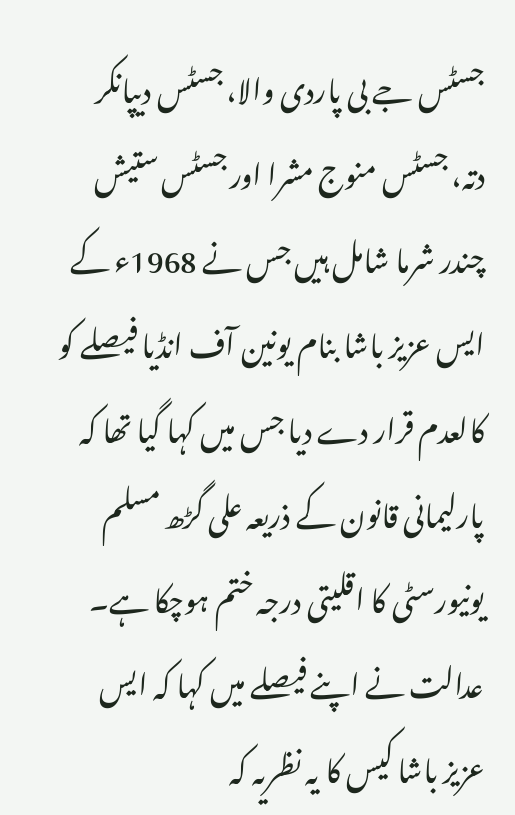جسٹس جے بی پاردی والا، جسٹس دیپانکر دتہ، جسٹس منوج مشرا اور جسٹس ستیش چندر شرما شامل ہیں جس نے 1968ء کے ایس عزیز باشا بنام یونین آف انڈیا فیصلے کو کالعدم قرار دے دیا جس میں کہا گیا تھا کہ پارلیمانی قانون کے ذریعہ علی گڑھ مسلم یونیورسٹی کا اقلیتی درجہ ختم ہوچکا ہے۔ عدالت نے اپنے فیصلے میں کہا کہ ایس عزیز باشا کیس کا یہ نظریہ کہ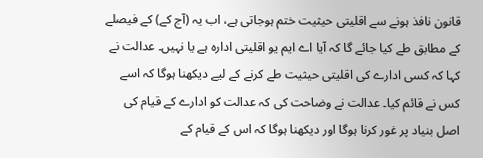قانون نافذ ہونے سے اقلیتی حیثیت ختم ہوجاتی ہے، اب یہ (آج کے) کے فیصلے کے مطابق طے کیا جائے گا کہ آیا اے ایم یو اقلیتی ادارہ ہے یا نہیں۔ عدالت نے کہا کہ کسی ادارے کی اقلیتی حیثیت طے کرنے کے لیے دیکھنا ہوگا کہ اسے کس نے قائم کیا۔ عدالت نے وضاحت کی کہ عدالت کو ادارے کے قیام کی اصل بنیاد پر غور کرنا ہوگا اور دیکھنا ہوگا کہ اس کے قیام کے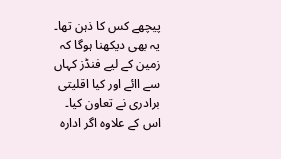پیچھے کس کا ذہن تھا۔ یہ بھی دیکھنا ہوگا کہ زمین کے لیے فنڈز کہاں سے اائے اور کیا اقلیتی برادری نے تعاون کیا۔ اس کے علاوہ اگر ادارہ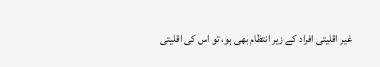غیر اقلیتی افراد کے زیر انتظام بھی ہو، تو اس کی اقلیتی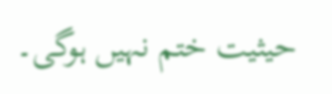حیثیت ختم نہیں ہوگی۔